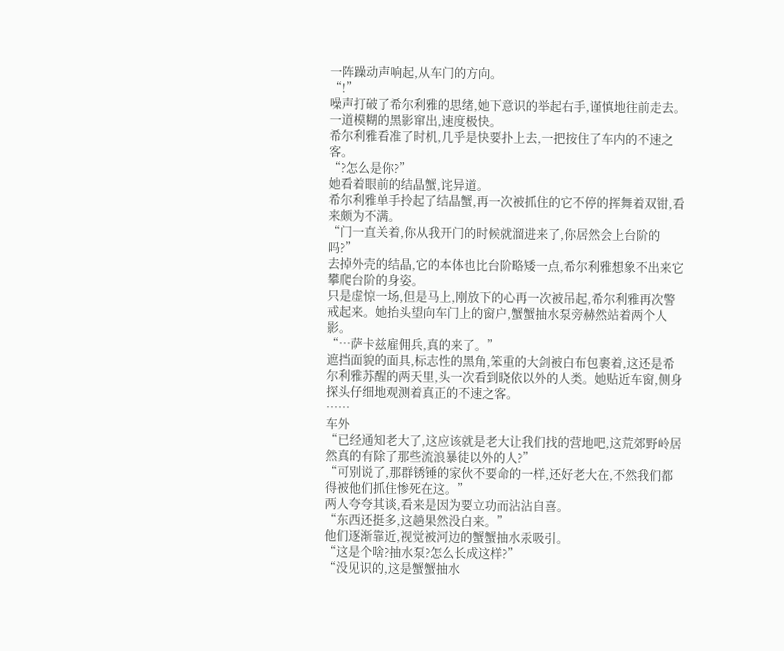一阵躁动声响起,从车门的方向。
“!”
噪声打破了希尔利雅的思绪,她下意识的举起右手,谨慎地往前走去。
一道模糊的黑影窜出,速度极快。
希尔利雅看准了时机,几乎是快要扑上去,一把按住了车内的不速之客。
“?怎么是你?”
她看着眼前的结晶蟹,诧异道。
希尔利雅单手拎起了结晶蟹,再一次被抓住的它不停的挥舞着双钳,看来颇为不满。
“门一直关着,你从我开门的时候就溜进来了,你居然会上台阶的吗?”
去掉外壳的结晶,它的本体也比台阶略矮一点,希尔利雅想象不出来它攀爬台阶的身姿。
只是虚惊一场,但是马上,刚放下的心再一次被吊起,希尔利雅再次警戒起来。她抬头望向车门上的窗户,蟹蟹抽水泵旁赫然站着两个人影。
“…萨卡兹雇佣兵,真的来了。”
遮挡面貌的面具,标志性的黑角,笨重的大剑被白布包裹着,这还是希尔利雅苏醒的两天里,头一次看到晓依以外的人类。她贴近车窗,侧身探头仔细地观测着真正的不速之客。
……
车外
“已经通知老大了,这应该就是老大让我们找的营地吧,这荒郊野岭居然真的有除了那些流浪暴徒以外的人?”
“可别说了,那群锈锤的家伙不要命的一样,还好老大在,不然我们都得被他们抓住惨死在这。”
两人夸夸其谈,看来是因为要立功而沾沾自喜。
“东西还挺多,这趟果然没白来。”
他们逐渐靠近,视觉被河边的蟹蟹抽水汞吸引。
“这是个啥?抽水泵?怎么长成这样?”
“没见识的,这是蟹蟹抽水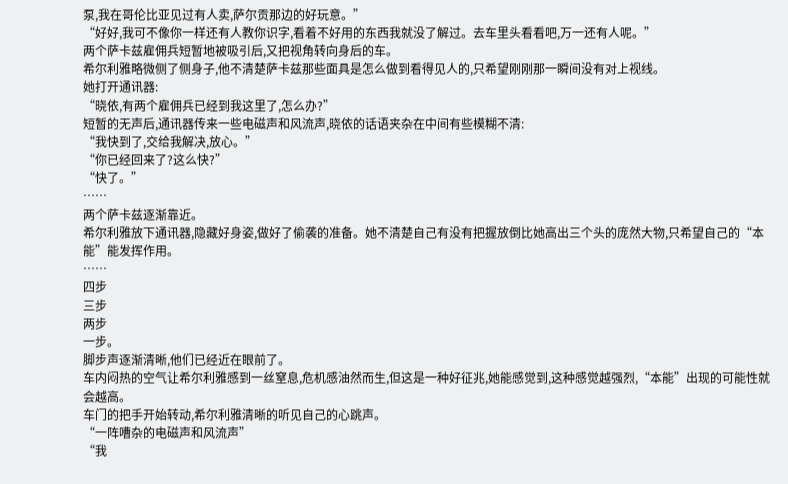泵,我在哥伦比亚见过有人卖,萨尔贡那边的好玩意。”
“好好,我可不像你一样还有人教你识字,看着不好用的东西我就没了解过。去车里头看看吧,万一还有人呢。”
两个萨卡兹雇佣兵短暂地被吸引后,又把视角转向身后的车。
希尔利雅略微侧了侧身子,他不清楚萨卡兹那些面具是怎么做到看得见人的,只希望刚刚那一瞬间没有对上视线。
她打开通讯器:
“晓依,有两个雇佣兵已经到我这里了,怎么办?”
短暂的无声后,通讯器传来一些电磁声和风流声,晓依的话语夹杂在中间有些模糊不清:
“我快到了,交给我解决,放心。”
“你已经回来了?这么快?”
“快了。”
……
两个萨卡兹逐渐靠近。
希尔利雅放下通讯器,隐藏好身姿,做好了偷袭的准备。她不清楚自己有没有把握放倒比她高出三个头的庞然大物,只希望自己的“本能”能发挥作用。
……
四步
三步
两步
一步。
脚步声逐渐清晰,他们已经近在眼前了。
车内闷热的空气让希尔利雅感到一丝窒息,危机感油然而生,但这是一种好征兆,她能感觉到,这种感觉越强烈,“本能”出现的可能性就会越高。
车门的把手开始转动,希尔利雅清晰的听见自己的心跳声。
“一阵嘈杂的电磁声和风流声”
“我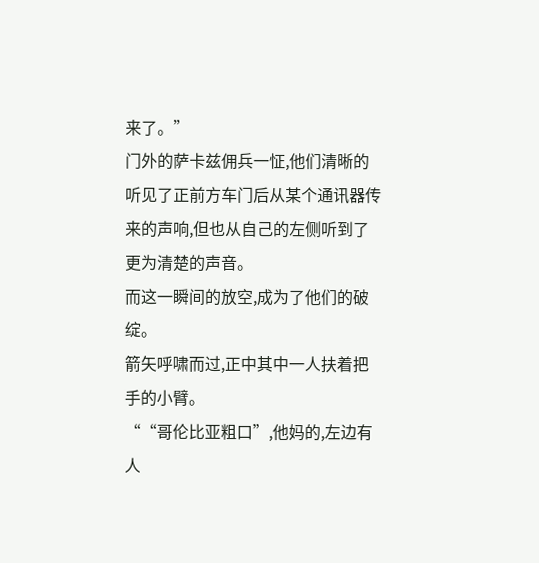来了。”
门外的萨卡兹佣兵一怔,他们清晰的听见了正前方车门后从某个通讯器传来的声响,但也从自己的左侧听到了更为清楚的声音。
而这一瞬间的放空,成为了他们的破绽。
箭矢呼啸而过,正中其中一人扶着把手的小臂。
““哥伦比亚粗口”,他妈的,左边有人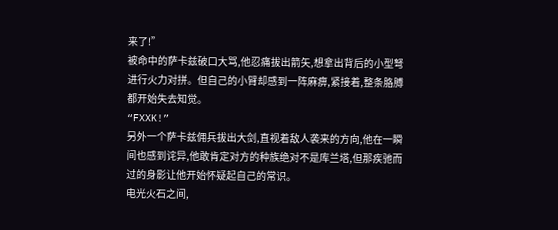来了!”
被命中的萨卡兹破口大骂,他忍痛拔出箭矢,想拿出背后的小型弩进行火力对拼。但自己的小臂却感到一阵麻痹,紧接着,整条胳膊都开始失去知觉。
“FXXK!”
另外一个萨卡兹佣兵拔出大剑,直视着敌人袭来的方向,他在一瞬间也感到诧异,他敢肯定对方的种族绝对不是库兰塔,但那疾驰而过的身影让他开始怀疑起自己的常识。
电光火石之间,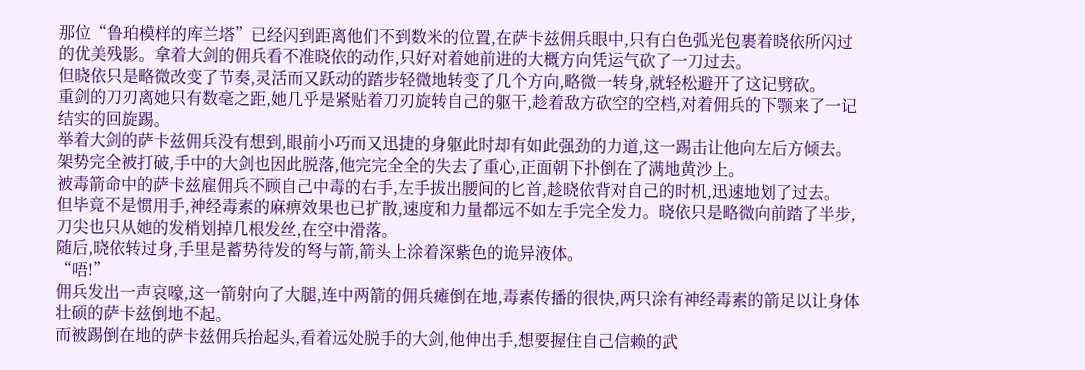那位“鲁珀模样的库兰塔”已经闪到距离他们不到数米的位置,在萨卡兹佣兵眼中,只有白色弧光包裹着晓依所闪过的优美残影。拿着大剑的佣兵看不准晓依的动作,只好对着她前进的大概方向凭运气砍了一刀过去。
但晓依只是略微改变了节奏,灵活而又跃动的踏步轻微地转变了几个方向,略微一转身,就轻松避开了这记劈砍。
重剑的刀刃离她只有数毫之距,她几乎是紧贴着刀刃旋转自己的躯干,趁着敌方砍空的空档,对着佣兵的下颚来了一记结实的回旋踢。
举着大剑的萨卡兹佣兵没有想到,眼前小巧而又迅捷的身躯此时却有如此强劲的力道,这一踢击让他向左后方倾去。架势完全被打破,手中的大剑也因此脱落,他完完全全的失去了重心,正面朝下扑倒在了满地黄沙上。
被毒箭命中的萨卡兹雇佣兵不顾自己中毒的右手,左手拔出腰间的匕首,趁晓依背对自己的时机,迅速地划了过去。
但毕竟不是惯用手,神经毒素的麻痹效果也已扩散,速度和力量都远不如左手完全发力。晓依只是略微向前踏了半步,刀尖也只从她的发梢划掉几根发丝,在空中滑落。
随后,晓依转过身,手里是蓄势待发的弩与箭,箭头上涂着深紫色的诡异液体。
“唔!”
佣兵发出一声哀嚎,这一箭射向了大腿,连中两箭的佣兵瘫倒在地,毒素传播的很快,两只涂有神经毒素的箭足以让身体壮硕的萨卡兹倒地不起。
而被踢倒在地的萨卡兹佣兵抬起头,看着远处脱手的大剑,他伸出手,想要握住自己信赖的武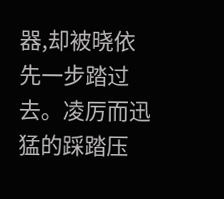器,却被晓依先一步踏过去。凌厉而迅猛的踩踏压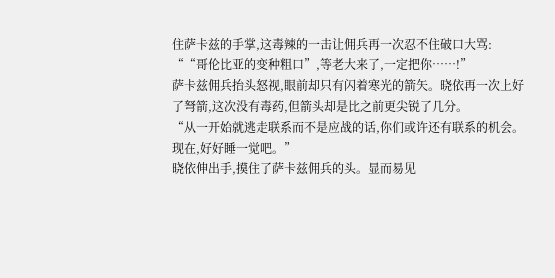住萨卡兹的手掌,这毒辣的一击让佣兵再一次忍不住破口大骂:
““哥伦比亚的变种粗口”,等老大来了,一定把你……!”
萨卡兹佣兵抬头怒视,眼前却只有闪着寒光的箭矢。晓依再一次上好了弩箭,这次没有毒药,但箭头却是比之前更尖锐了几分。
“从一开始就逃走联系而不是应战的话,你们或许还有联系的机会。现在,好好睡一觉吧。”
晓依伸出手,摸住了萨卡兹佣兵的头。显而易见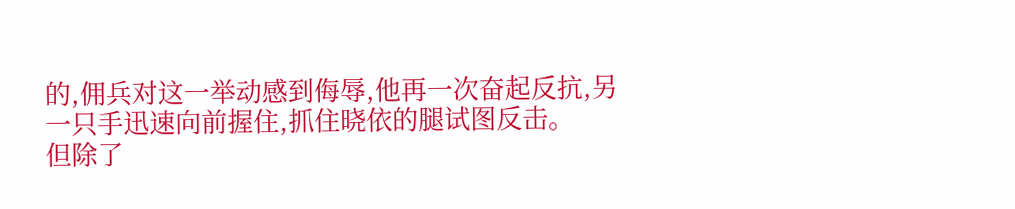的,佣兵对这一举动感到侮辱,他再一次奋起反抗,另一只手迅速向前握住,抓住晓依的腿试图反击。
但除了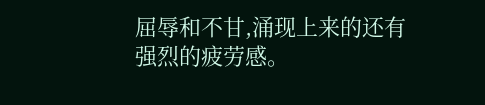屈辱和不甘,涌现上来的还有强烈的疲劳感。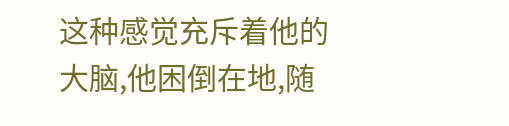这种感觉充斥着他的大脑,他困倒在地,随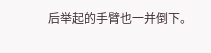后举起的手臂也一并倒下。